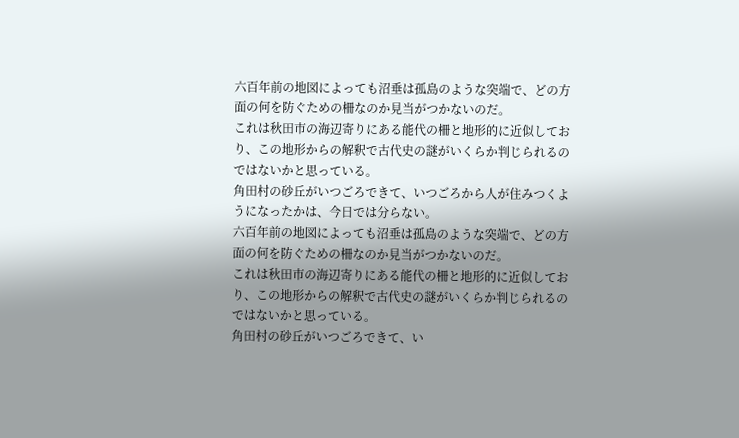六百年前の地図によっても沼垂は孤島のような突端で、どの方面の何を防ぐための柵なのか見当がつかないのだ。
これは秋田市の海辺寄りにある能代の柵と地形的に近似しており、この地形からの解釈で古代史の謎がいくらか判じられるのではないかと思っている。
角田村の砂丘がいつごろできて、いつごろから人が住みつくようになったかは、今日では分らない。
六百年前の地図によっても沼垂は孤島のような突端で、どの方面の何を防ぐための柵なのか見当がつかないのだ。
これは秋田市の海辺寄りにある能代の柵と地形的に近似しており、この地形からの解釈で古代史の謎がいくらか判じられるのではないかと思っている。
角田村の砂丘がいつごろできて、い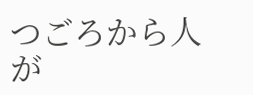つごろから人が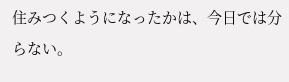住みつくようになったかは、今日では分らない。